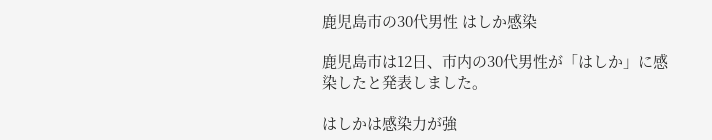鹿児島市の30代男性 はしか感染

鹿児島市は12日、市内の30代男性が「はしか」に感染したと発表しました。

はしかは感染力が強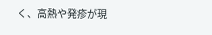く、高熱や発疹が現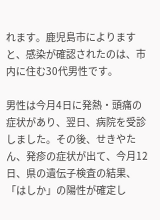れます。鹿児島市によりますと、感染が確認されたのは、市内に住む30代男性です。

男性は今月4日に発熱・頭痛の症状があり、翌日、病院を受診しました。その後、せきやたん、発疹の症状が出て、今月12日、県の遺伝子検査の結果、「はしか」の陽性が確定し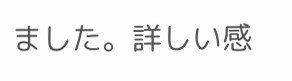ました。詳しい感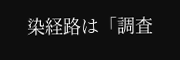染経路は「調査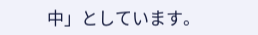中」としています。